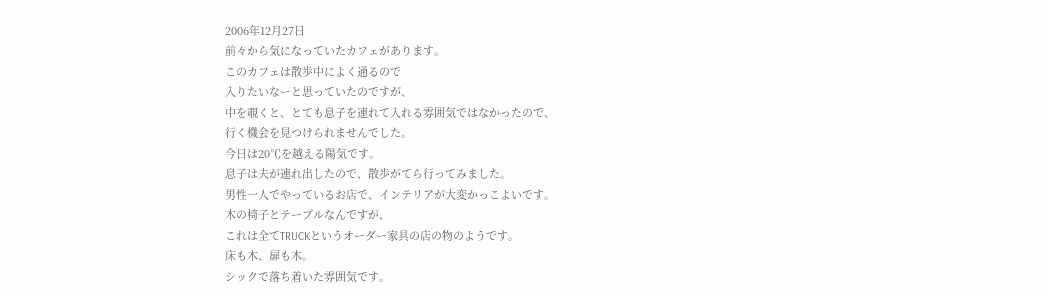2006年12月27日
前々から気になっていたカフェがあります。
このカフェは散歩中によく通るので
入りたいなーと思っていたのですが、
中を覗くと、とても息子を連れて入れる雰囲気ではなかったので、
行く機会を見つけられませんでした。
今日は20℃を越える陽気です。
息子は夫が連れ出したので、散歩がてら行ってみました。
男性一人でやっているお店で、インテリアが大変かっこよいです。
木の椅子とテーブルなんですが、
これは全てTRUCKというオーダー家具の店の物のようです。
床も木、扉も木。
シックで落ち着いた雰囲気です。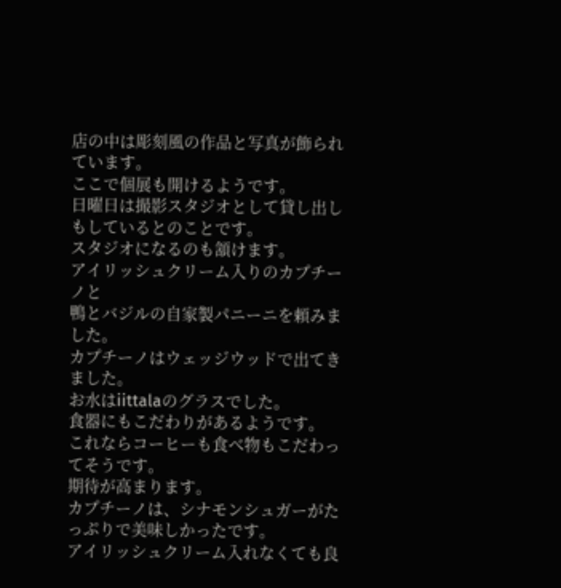店の中は彫刻風の作品と写真が飾られています。
ここで個展も開けるようです。
日曜日は撮影スタジオとして貸し出しもしているとのことです。
スタジオになるのも頷けます。
アイリッシュクリーム入りのカプチーノと
鴨とバジルの自家製パニーニを頼みました。
カプチーノはウェッジウッドで出てきました。
お水はiittalaのグラスでした。
食器にもこだわりがあるようです。
これならコーヒーも食べ物もこだわってそうです。
期待が高まります。
カプチーノは、シナモンシュガーがたっぷりで美味しかったです。
アイリッシュクリーム入れなくても良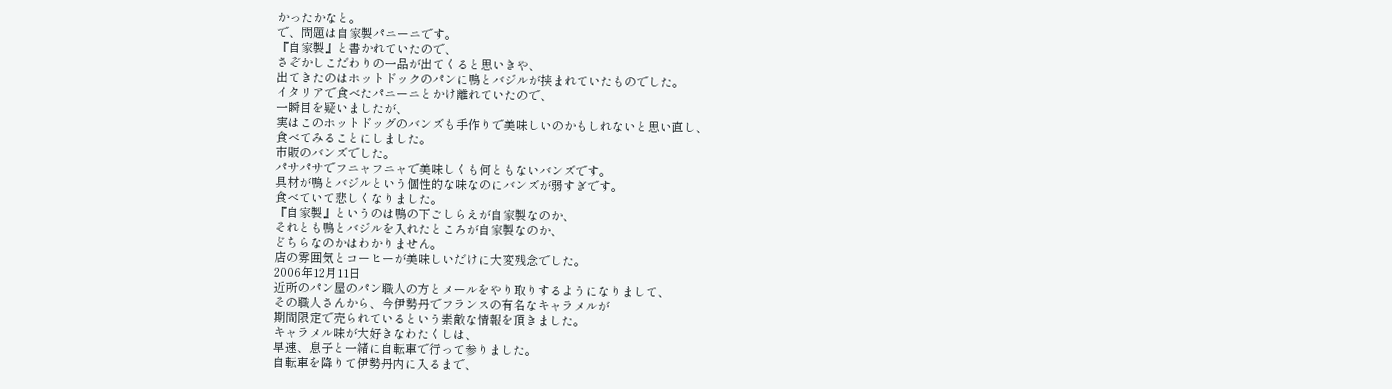かったかなと。
で、問題は自家製パニーニです。
『自家製』と書かれていたので、
さぞかしこだわりの一品が出てくると思いきや、
出てきたのはホットドックのパンに鴨とバジルが挟まれていたものでした。
イタリアで食べたパニーニとかけ離れていたので、
一瞬目を疑いましたが、
実はこのホットドッグのバンズも手作りで美味しいのかもしれないと思い直し、
食べてみることにしました。
市販のバンズでした。
パサパサでフニャフニャで美味しくも何ともないバンズです。
具材が鴨とバジルという個性的な味なのにバンズが弱すぎです。
食べていて悲しくなりました。
『自家製』というのは鴨の下ごしらえが自家製なのか、
それとも鴨とバジルを入れたところが自家製なのか、
どちらなのかはわかりません。
店の雰囲気とコーヒーが美味しいだけに大変残念でした。
2006年12月11日
近所のパン屋のパン職人の方とメールをやり取りするようになりまして、
その職人さんから、今伊勢丹でフランスの有名なキャラメルが
期間限定で売られているという素敵な情報を頂きました。
キャラメル味が大好きなわたくしは、
早速、息子と一緒に自転車で行って参りました。
自転車を降りて伊勢丹内に入るまで、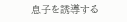息子を誘導する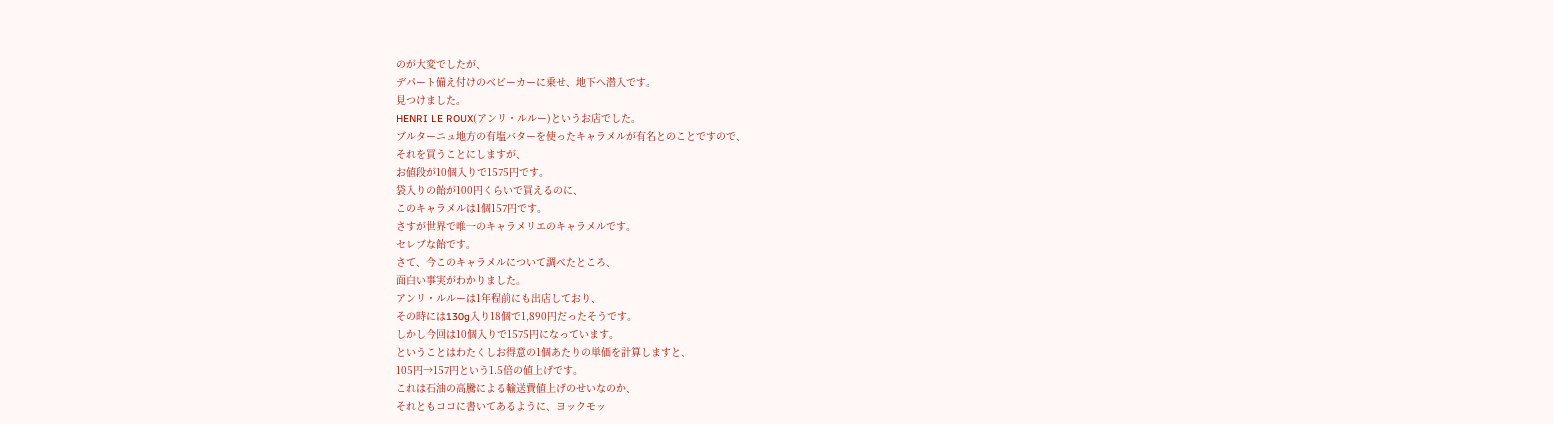のが大変でしたが、
デパート備え付けのベビーカーに乗せ、地下へ潜入です。
見つけました。
HENRI LE ROUX(アンリ・ルルー)というお店でした。
ブルターニュ地方の有塩バターを使ったキャラメルが有名とのことですので、
それを買うことにしますが、
お値段が10個入りで1575円です。
袋入りの飴が100円くらいで買えるのに、
このキャラメルは1個157円です。
さすが世界で唯一のキャラメリエのキャラメルです。
セレブな飴です。
さて、今このキャラメルについて調べたところ、
面白い事実がわかりました。
アンリ・ルルーは1年程前にも出店しており、
その時には130g入り18個で1,890円だったそうです。
しかし今回は10個入りで1575円になっています。
ということはわたくしお得意の1個あたりの単価を計算しますと、
105円→157円という1.5倍の値上げです。
これは石油の高騰による輸送費値上げのせいなのか、
それともココに書いてあるように、ヨックモッ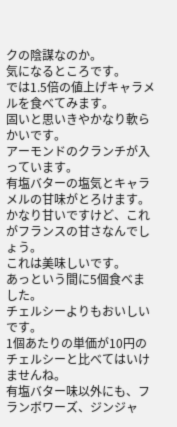クの陰謀なのか。
気になるところです。
では1.5倍の値上げキャラメルを食べてみます。
固いと思いきやかなり軟らかいです。
アーモンドのクランチが入っています。
有塩バターの塩気とキャラメルの甘味がとろけます。
かなり甘いですけど、これがフランスの甘さなんでしょう。
これは美味しいです。
あっという間に5個食べました。
チェルシーよりもおいしいです。
1個あたりの単価が10円のチェルシーと比べてはいけませんね。
有塩バター味以外にも、フランボワーズ、ジンジャ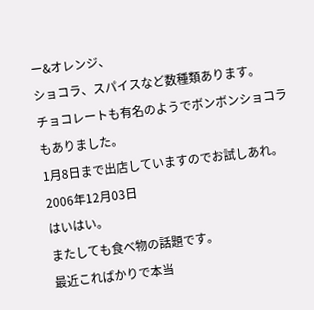ー&オレンジ、
ショコラ、スパイスなど数種類あります。
チョコレートも有名のようでボンボンショコラもありました。
1月8日まで出店していますのでお試しあれ。
2006年12月03日
はいはい。
またしても食べ物の話題です。
最近こればかりで本当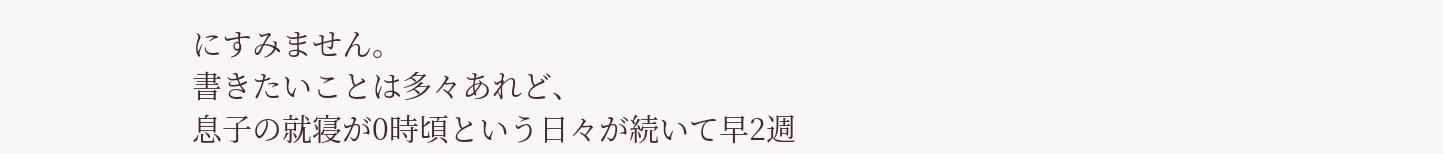にすみません。
書きたいことは多々あれど、
息子の就寝が0時頃という日々が続いて早2週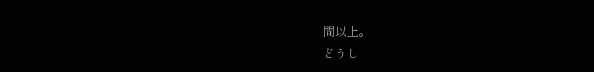間以上。
どうし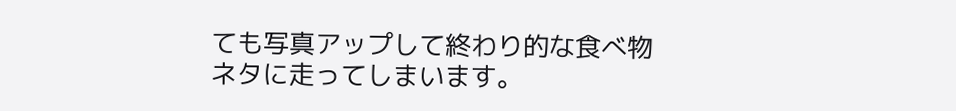ても写真アップして終わり的な食べ物ネタに走ってしまいます。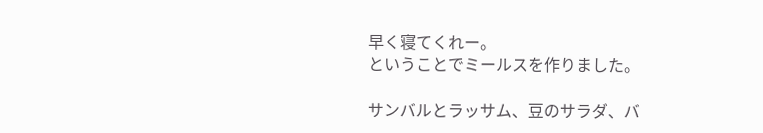早く寝てくれー。
ということでミールスを作りました。

サンバルとラッサム、豆のサラダ、バ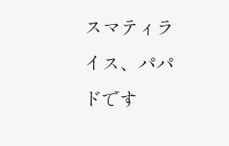スマティライス、パパドです